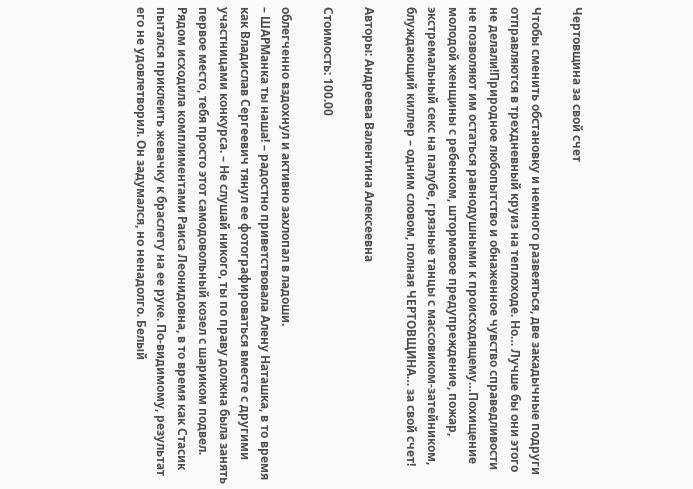Чертовщина за свой счет

Чтобы сменить обстановку и немного развеяться, две закадычные подруги отправляются в трехдневный круиз на теплоходе. Но… Лучше бы они этого не делали!Природное любопытство и обнаженное чувство справедливости не позволяют им остаться равнодушными к происходящему…Похищение молодой женщины с ребенком, штормовое предупреждение, пожар, экстремальный секс на палубе, грязные танцы с массовиком-затейником, блуждающий киллер – одним словом, полная ЧЕРТОВЩИНА… за свой счет!

Авторы: Андреева Валентина Алексеевна

Стоимость: 100.00

облегченно вздохнул и активно захлопал в ладоши.
– ШАРМанка ты наша! – радостно приветствовала Алену Наташка, в то время как Владислав Сергеевич тянул ее фотографироваться вместе с другими участницами конкурса. – Не слушай никого, ты по праву должна была занять первое место, тебя просто этот самодовольный козел с шариком подвел.
Рядом исходила комплиментами Раиса Леонидовна, в то время как Стасик пытался приклеить жевачку к браслету на ее руке. По-видимому, результат его не удовлетворил. Он задумался, но ненадолго. Белый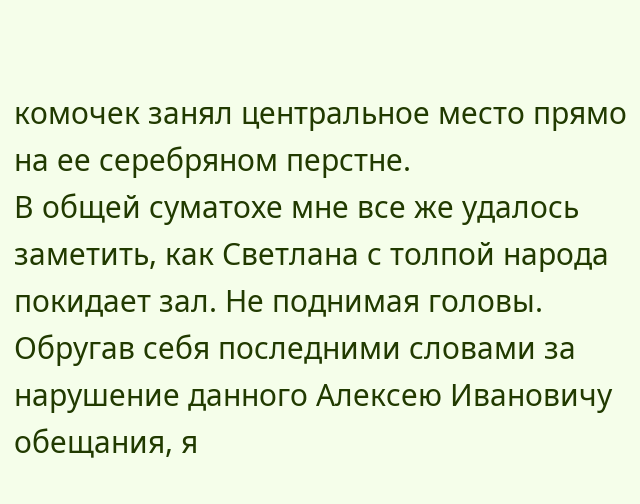комочек занял центральное место прямо на ее серебряном перстне.
В общей суматохе мне все же удалось заметить, как Светлана с толпой народа покидает зал. Не поднимая головы. Обругав себя последними словами за нарушение данного Алексею Ивановичу обещания, я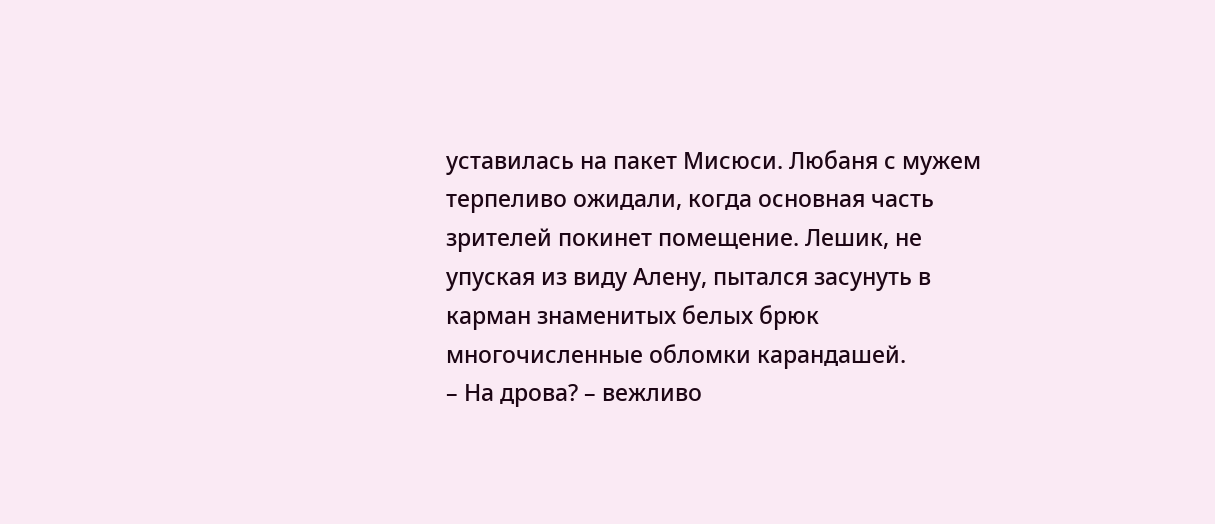уставилась на пакет Мисюси. Любаня с мужем терпеливо ожидали, когда основная часть зрителей покинет помещение. Лешик, не упуская из виду Алену, пытался засунуть в карман знаменитых белых брюк многочисленные обломки карандашей.
– На дрова? – вежливо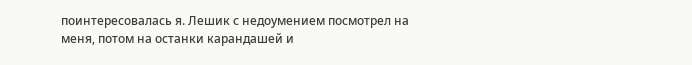поинтересовалась я. Лешик с недоумением посмотрел на меня, потом на останки карандашей и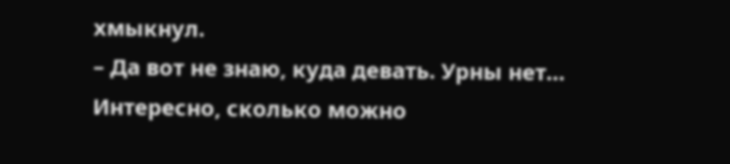хмыкнул.
– Да вот не знаю, куда девать. Урны нет… Интересно, сколько можно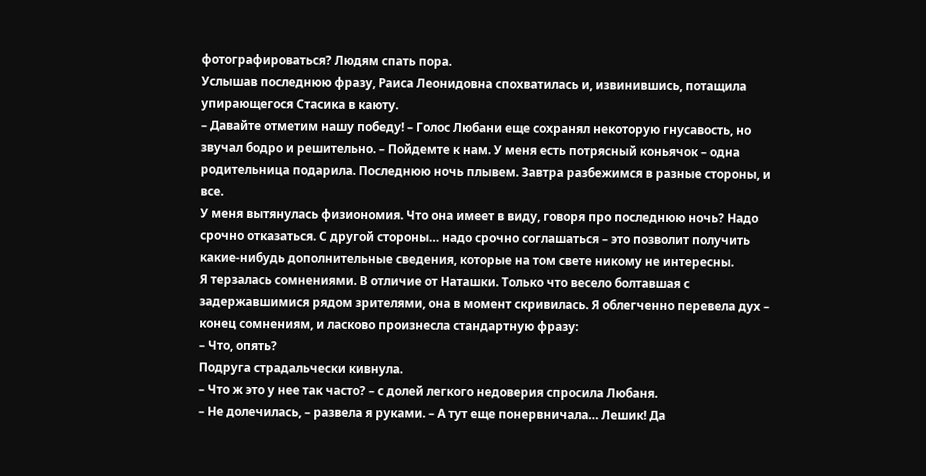фотографироваться? Людям спать пора.
Услышав последнюю фразу, Раиса Леонидовна спохватилась и, извинившись, потащила упирающегося Стасика в каюту.
– Давайте отметим нашу победу! – Голос Любани еще сохранял некоторую гнусавость, но звучал бодро и решительно. – Пойдемте к нам. У меня есть потрясный коньячок – одна родительница подарила. Последнюю ночь плывем. Завтра разбежимся в разные стороны, и все.
У меня вытянулась физиономия. Что она имеет в виду, говоря про последнюю ночь? Надо срочно отказаться. С другой стороны… надо срочно соглашаться – это позволит получить какие-нибудь дополнительные сведения, которые на том свете никому не интересны.
Я терзалась сомнениями. В отличие от Наташки. Только что весело болтавшая с задержавшимися рядом зрителями, она в момент скривилась. Я облегченно перевела дух – конец сомнениям, и ласково произнесла стандартную фразу:
– Что, опять?
Подруга страдальчески кивнула.
– Что ж это у нее так часто? – с долей легкого недоверия спросила Любаня.
– Не долечилась, – развела я руками. – А тут еще понервничала… Лешик! Да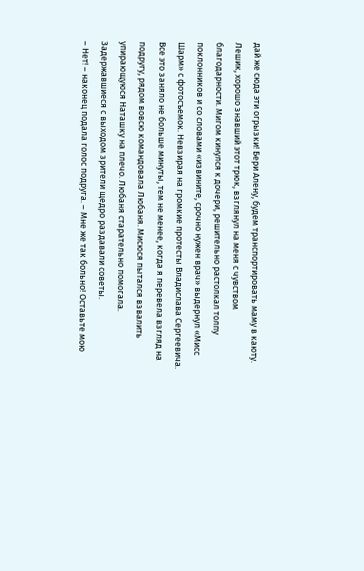дай же сюда эти огрызки! Бери Алену, будем транспортировать маму в каюту.
Лешик, хорошо знавший этот трюк, взглянул на меня с чувством благодарности. Мигом кинулся к дочери, решительно растолкал толпу поклонников и со словами «извините, срочно нужен врач» выдернул «Мисс Шарм» с фотосъемок. Невзирая на громкие протесты Владислава Сергеевича.
Все это заняло не больше минуты, тем не менее, когда я перевела взгляд на подругу, рядом вовсю командовала Любаня. Мисюся пытался взвалить упирающуюся Наташку на плечо. Любаня старательно помогала. Задержавшиеся с выходом зрители щедро раздавали советы.
– Нет! – наконец подала голос подруга. – Мне же так больно! Оставьте мою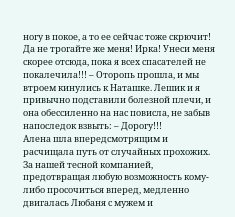ногу в покое, а то ее сейчас тоже скрючит! Да не трогайте же меня! Ирка! Унеси меня скорее отсюда, пока я всех спасателей не покалечила!!! – Оторопь прошла, и мы втроем кинулись к Наташке. Лешик и я привычно подставили болезной плечи, и она обессиленно на нас повисла, не забыв напоследок взвыть: – Дорогу!!!
Алена шла впередсмотрящим и расчищала путь от случайных прохожих. За нашей тесной компанией, предотвращая любую возможность кому-либо просочиться вперед, медленно двигалась Любаня с мужем и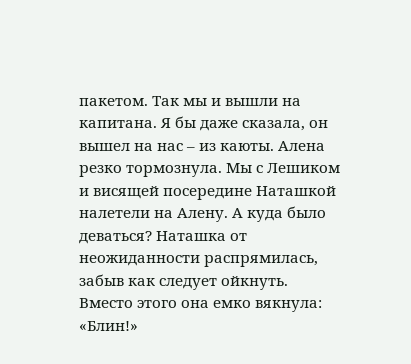пакетом. Так мы и вышли на капитана. Я бы даже сказала, он вышел на нас – из каюты. Алена резко тормознула. Мы с Лешиком и висящей посередине Наташкой налетели на Алену. А куда было деваться? Наташка от неожиданности распрямилась, забыв как следует ойкнуть. Вместо этого она емко вякнула: «Блин!»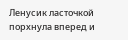Ленусик ласточкой порхнула вперед и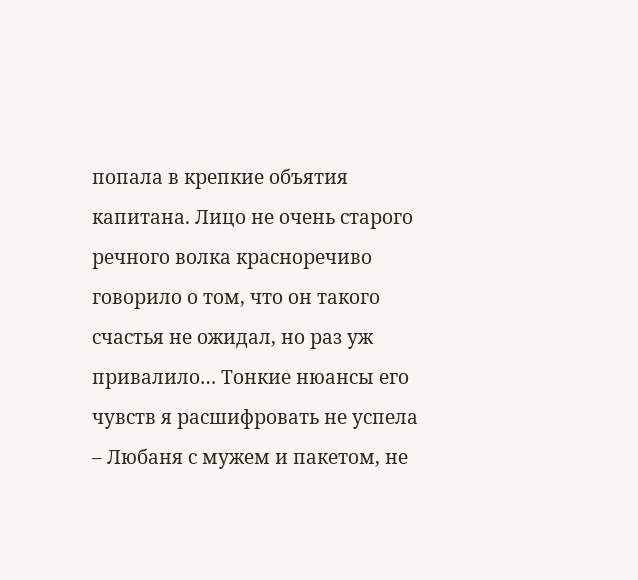попала в крепкие объятия капитана. Лицо не очень старого речного волка красноречиво говорило о том, что он такого счастья не ожидал, но раз уж привалило… Тонкие нюансы его чувств я расшифровать не успела – Любаня с мужем и пакетом, не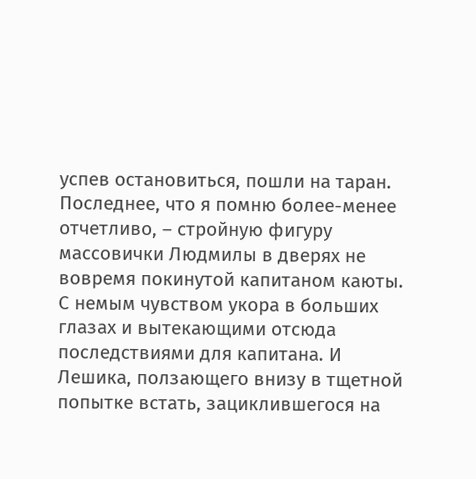успев остановиться, пошли на таран. Последнее, что я помню более-менее отчетливо, – стройную фигуру массовички Людмилы в дверях не вовремя покинутой капитаном каюты. С немым чувством укора в больших глазах и вытекающими отсюда последствиями для капитана. И Лешика, ползающего внизу в тщетной попытке встать, зациклившегося на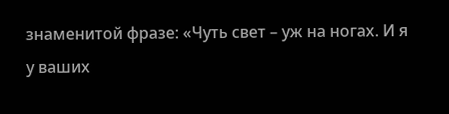знаменитой фразе: «Чуть свет – уж на ногах. И я у ваших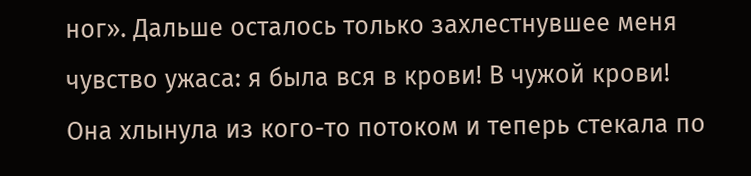ног». Дальше осталось только захлестнувшее меня чувство ужаса: я была вся в крови! В чужой крови! Она хлынула из кого-то потоком и теперь стекала по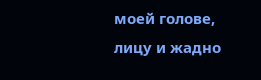моей голове, лицу и жадно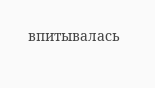впитывалась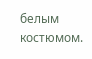белым костюмом.